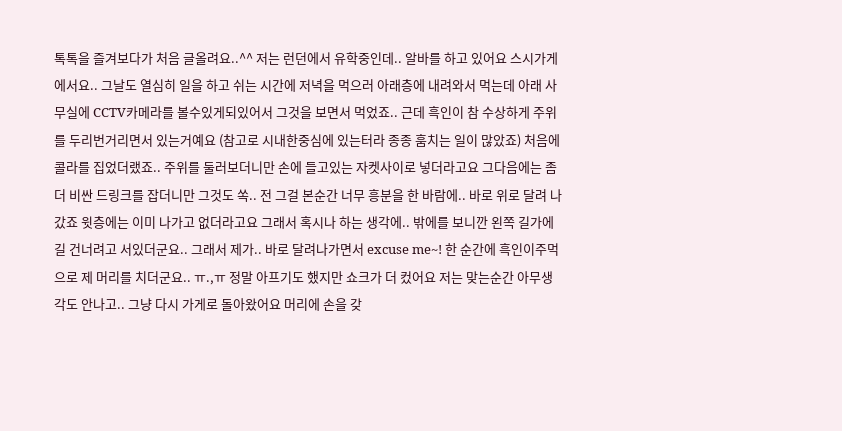톡톡을 즐겨보다가 처음 글올려요..^^ 저는 런던에서 유학중인데.. 알바를 하고 있어요 스시가게에서요.. 그날도 열심히 일을 하고 쉬는 시간에 저녁을 먹으러 아래층에 내려와서 먹는데 아래 사무실에 CCTV카메라를 볼수있게되있어서 그것을 보면서 먹었죠.. 근데 흑인이 참 수상하게 주위를 두리번거리면서 있는거예요 (참고로 시내한중심에 있는터라 종종 훔치는 일이 많았죠) 처음에 콜라를 집었더랬죠.. 주위를 둘러보더니만 손에 들고있는 자켓사이로 넣더라고요 그다음에는 좀더 비싼 드링크를 잡더니만 그것도 쏙.. 전 그걸 본순간 너무 흥분을 한 바람에.. 바로 위로 달려 나갔죠 윗층에는 이미 나가고 없더라고요 그래서 혹시나 하는 생각에.. 밖에를 보니깐 왼쪽 길가에 길 건너려고 서있더군요.. 그래서 제가.. 바로 달려나가면서 excuse me~! 한 순간에 흑인이주먹으로 제 머리를 치더군요.. ㅠ.,ㅠ 정말 아프기도 했지만 쇼크가 더 컸어요 저는 맞는순간 아무생각도 안나고.. 그냥 다시 가게로 돌아왔어요 머리에 손을 갖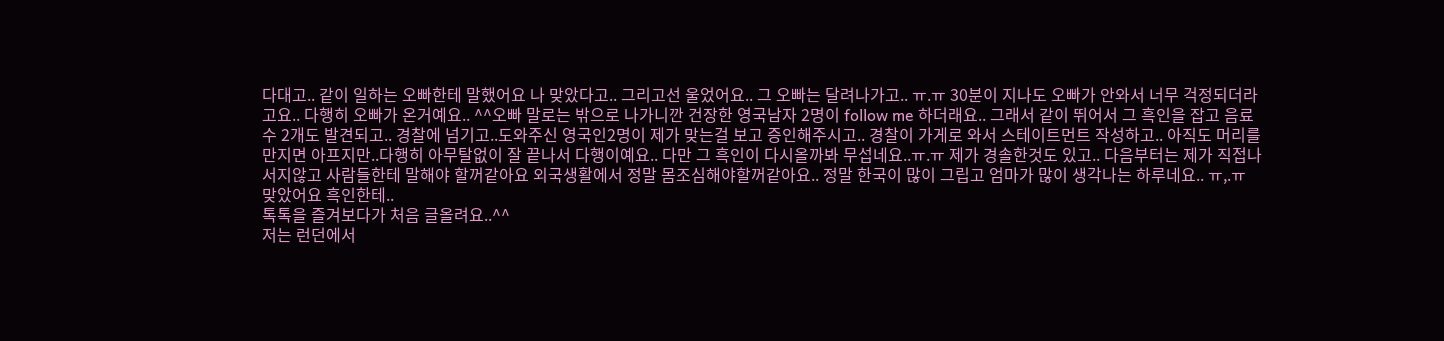다대고.. 같이 일하는 오빠한테 말했어요 나 맞았다고.. 그리고선 울었어요.. 그 오빠는 달려나가고.. ㅠ.ㅠ 30분이 지나도 오빠가 안와서 너무 걱정되더라고요.. 다행히 오빠가 온거예요.. ^^오빠 말로는 밖으로 나가니깐 건장한 영국남자 2명이 follow me 하더래요.. 그래서 같이 뛰어서 그 흑인을 잡고 음료수 2개도 발견되고.. 경찰에 넘기고..도와주신 영국인2명이 제가 맞는걸 보고 증인해주시고.. 경찰이 가게로 와서 스테이트먼트 작성하고.. 아직도 머리를 만지면 아프지만..다행히 아무탈없이 잘 끝나서 다행이예요.. 다만 그 흑인이 다시올까봐 무섭네요..ㅠ.ㅠ 제가 경솔한것도 있고.. 다음부터는 제가 직접나서지않고 사람들한테 말해야 할꺼같아요 외국생활에서 정말 몸조심해야할꺼같아요.. 정말 한국이 많이 그립고 엄마가 많이 생각나는 하루네요.. ㅠ,.ㅠ
맞았어요 흑인한테..
톡톡을 즐겨보다가 처음 글올려요..^^
저는 런던에서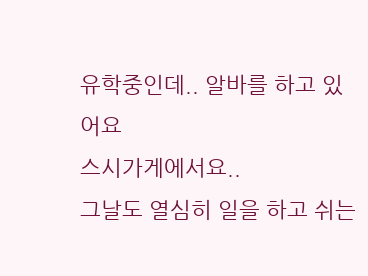유학중인데.. 알바를 하고 있어요
스시가게에서요..
그날도 열심히 일을 하고 쉬는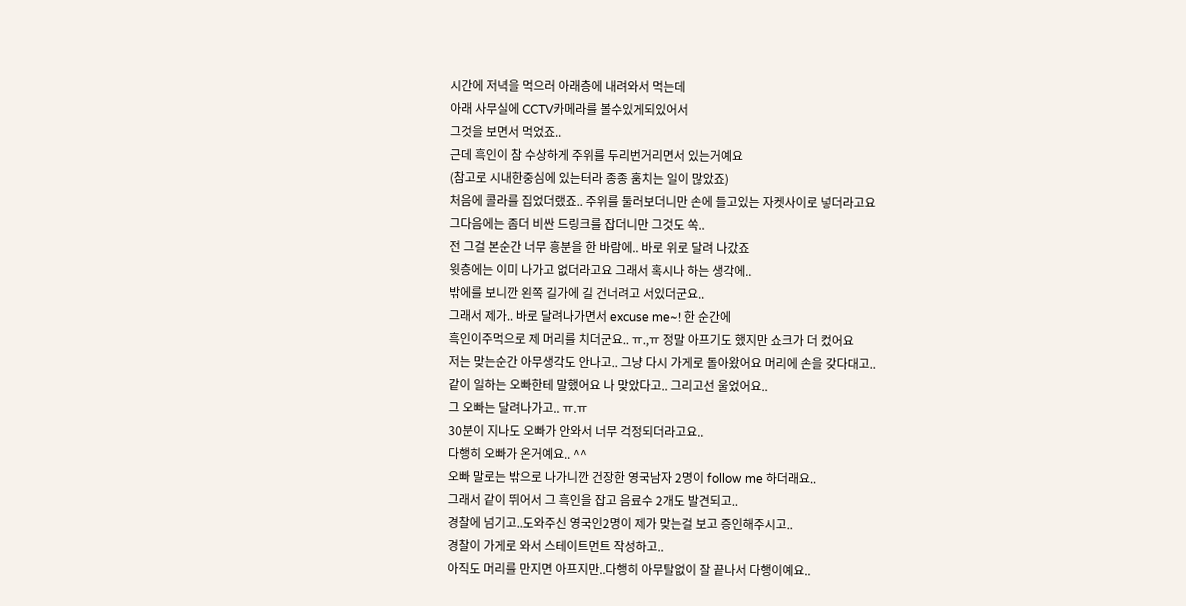시간에 저녁을 먹으러 아래층에 내려와서 먹는데
아래 사무실에 CCTV카메라를 볼수있게되있어서
그것을 보면서 먹었죠..
근데 흑인이 참 수상하게 주위를 두리번거리면서 있는거예요
(참고로 시내한중심에 있는터라 종종 훔치는 일이 많았죠)
처음에 콜라를 집었더랬죠.. 주위를 둘러보더니만 손에 들고있는 자켓사이로 넣더라고요
그다음에는 좀더 비싼 드링크를 잡더니만 그것도 쏙..
전 그걸 본순간 너무 흥분을 한 바람에.. 바로 위로 달려 나갔죠
윗층에는 이미 나가고 없더라고요 그래서 혹시나 하는 생각에..
밖에를 보니깐 왼쪽 길가에 길 건너려고 서있더군요..
그래서 제가.. 바로 달려나가면서 excuse me~! 한 순간에
흑인이주먹으로 제 머리를 치더군요.. ㅠ.,ㅠ 정말 아프기도 했지만 쇼크가 더 컸어요
저는 맞는순간 아무생각도 안나고.. 그냥 다시 가게로 돌아왔어요 머리에 손을 갖다대고..
같이 일하는 오빠한테 말했어요 나 맞았다고.. 그리고선 울었어요..
그 오빠는 달려나가고.. ㅠ.ㅠ
30분이 지나도 오빠가 안와서 너무 걱정되더라고요..
다행히 오빠가 온거예요.. ^^
오빠 말로는 밖으로 나가니깐 건장한 영국남자 2명이 follow me 하더래요..
그래서 같이 뛰어서 그 흑인을 잡고 음료수 2개도 발견되고..
경찰에 넘기고..도와주신 영국인2명이 제가 맞는걸 보고 증인해주시고..
경찰이 가게로 와서 스테이트먼트 작성하고..
아직도 머리를 만지면 아프지만..다행히 아무탈없이 잘 끝나서 다행이예요..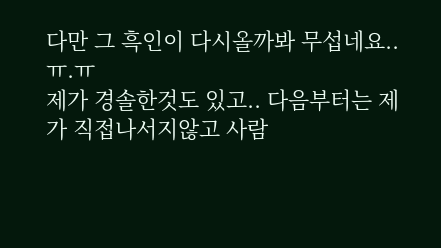다만 그 흑인이 다시올까봐 무섭네요..ㅠ.ㅠ
제가 경솔한것도 있고.. 다음부터는 제가 직접나서지않고 사람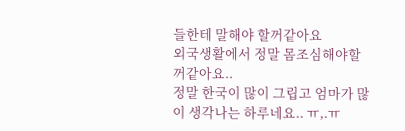들한테 말해야 할꺼같아요
외국생활에서 정말 몸조심해야할꺼같아요..
정말 한국이 많이 그립고 엄마가 많이 생각나는 하루네요.. ㅠ,.ㅠ